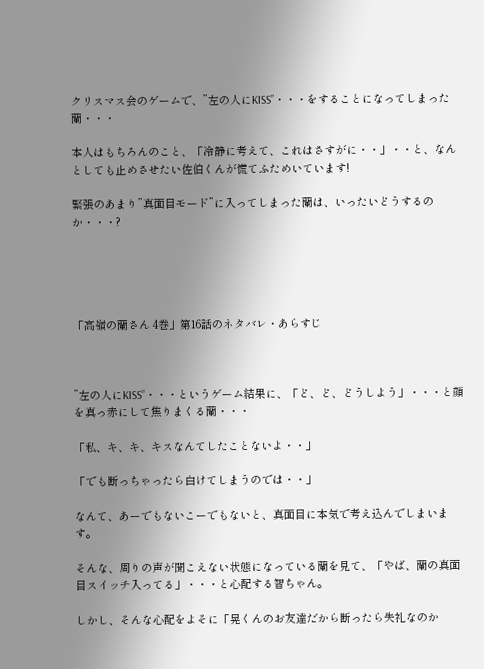クリスマス会のゲームで、”左の人にKISS”・・・をすることになってしまった蘭・・・

本人はもちろんのこと、「冷静に考えて、これはさすがに・・」・・と、なんとしても止めさせたい佐伯くんが慌てふためいています!

緊張のあまり”真面目モード”に入ってしまった蘭は、いったいどうするのか・・・?





「高嶺の蘭さん 4巻」第16話のネタバレ・あらすじ



”左の人にKISS”・・・というゲーム結果に、「ど、ど、どうしよう」・・・と顔を真っ赤にして焦りまくる蘭・・・

「私、キ、キ、キスなんてしたことないよ・・」

「でも断っちゃったら白けてしまうのでは・・」

なんて、あーでもないこーでもないと、真面目に本気で考え込んでしまいます。

そんな、周りの声が聞こえない状態になっている蘭を見て、「やば、蘭の真面目スイッチ入ってる」・・・と心配する智ちゃん。

しかし、そんな心配をよそに「晃くんのお友達だから断ったら失礼なのか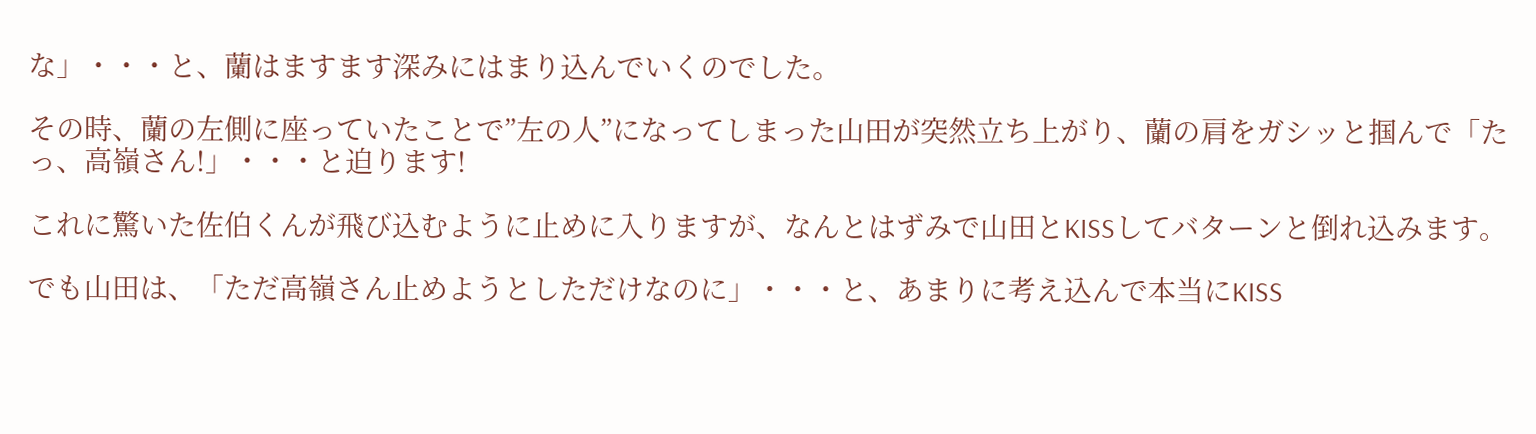な」・・・と、蘭はますます深みにはまり込んでいくのでした。

その時、蘭の左側に座っていたことで”左の人”になってしまった山田が突然立ち上がり、蘭の肩をガシッと掴んで「たっ、高嶺さん!」・・・と迫ります!

これに驚いた佐伯くんが飛び込むように止めに入りますが、なんとはずみで山田とKISSしてバターンと倒れ込みます。

でも山田は、「ただ高嶺さん止めようとしただけなのに」・・・と、あまりに考え込んで本当にKISS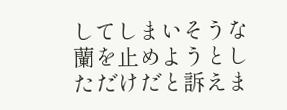してしまいそうな蘭を止めようとしただけだと訴えま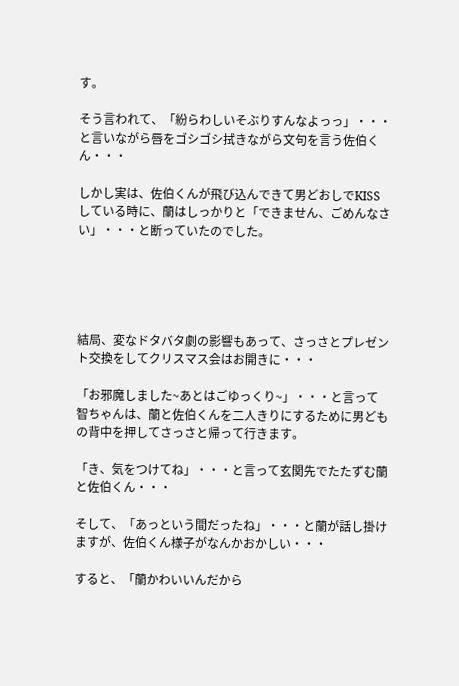す。

そう言われて、「紛らわしいそぶりすんなよっっ」・・・と言いながら唇をゴシゴシ拭きながら文句を言う佐伯くん・・・

しかし実は、佐伯くんが飛び込んできて男どおしでKISSしている時に、蘭はしっかりと「できません、ごめんなさい」・・・と断っていたのでした。





結局、変なドタバタ劇の影響もあって、さっさとプレゼント交換をしてクリスマス会はお開きに・・・

「お邪魔しました~あとはごゆっくり~」・・・と言って智ちゃんは、蘭と佐伯くんを二人きりにするために男どもの背中を押してさっさと帰って行きます。

「き、気をつけてね」・・・と言って玄関先でたたずむ蘭と佐伯くん・・・

そして、「あっという間だったね」・・・と蘭が話し掛けますが、佐伯くん様子がなんかおかしい・・・

すると、「蘭かわいいんだから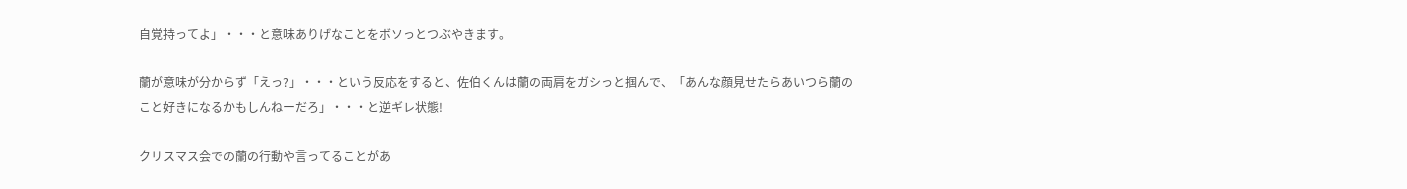自覚持ってよ」・・・と意味ありげなことをボソっとつぶやきます。

蘭が意味が分からず「えっ?」・・・という反応をすると、佐伯くんは蘭の両肩をガシっと掴んで、「あんな顔見せたらあいつら蘭のこと好きになるかもしんねーだろ」・・・と逆ギレ状態!

クリスマス会での蘭の行動や言ってることがあ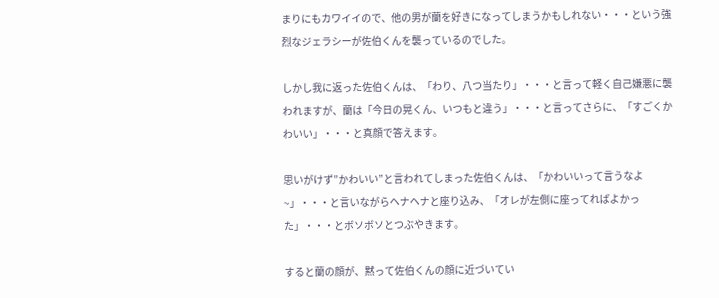まりにもカワイイので、他の男が蘭を好きになってしまうかもしれない・・・という強烈なジェラシーが佐伯くんを襲っているのでした。

しかし我に返った佐伯くんは、「わり、八つ当たり」・・・と言って軽く自己嫌悪に襲われますが、蘭は「今日の晃くん、いつもと違う」・・・と言ってさらに、「すごくかわいい」・・・と真顔で答えます。

思いがけず”かわいい”と言われてしまった佐伯くんは、「かわいいって言うなよ~」・・・と言いながらヘナヘナと座り込み、「オレが左側に座ってればよかった」・・・とボソボソとつぶやきます。

すると蘭の顔が、黙って佐伯くんの顔に近づいてい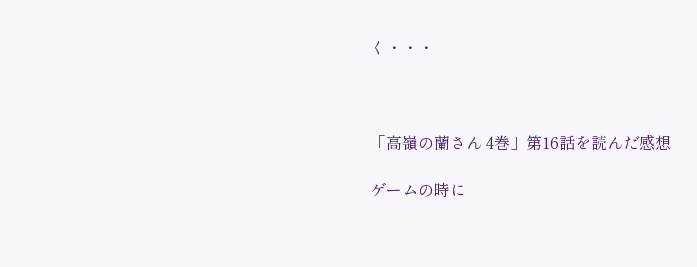く・・・



「高嶺の蘭さん 4巻」第16話を読んだ感想

ゲームの時に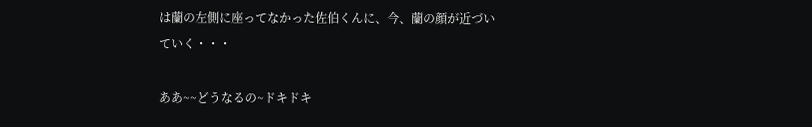は蘭の左側に座ってなかった佐伯くんに、今、蘭の顔が近づいていく・・・

ああ~~どうなるの~ドキドキ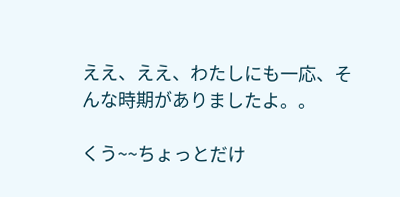ええ、ええ、わたしにも一応、そんな時期がありましたよ。。

くう~~ちょっとだけ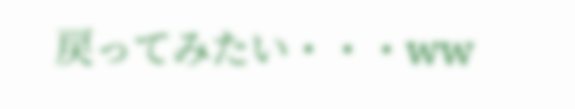戻ってみたい・・・ww